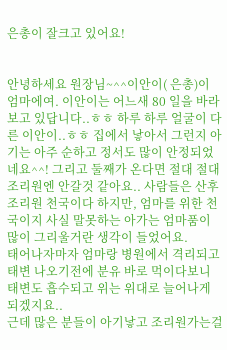은총이 잘크고 있어요!


안녕하세요 원장님~^^이안이( 은총)이 엄마에여. 이안이는 어느새 80 일을 바라보고 있답니다..ㅎㅎ 하루 하루 얼굴이 다른 이안이..ㅎㅎ 집에서 낳아서 그런지 아기는 아주 순하고 정서도 많이 안정되었네요^^! 그리고 둘째가 온다면 절대 절대 조리원엔 안갈것 같아요.. 사람들은 산후조리원 천국이다 하지만, 엄마를 위한 천국이지 사실 말못하는 아가는 엄마품이 많이 그리울거란 생각이 들었어요.
태어나자마자 엄마랑 병원에서 격리되고 태변 나오기전에 분유 바로 먹이다보니 태변도 흡수되고 위는 위대로 늘어나게 되겠지요..
근데 많은 분들이 아기낳고 조리원가는걸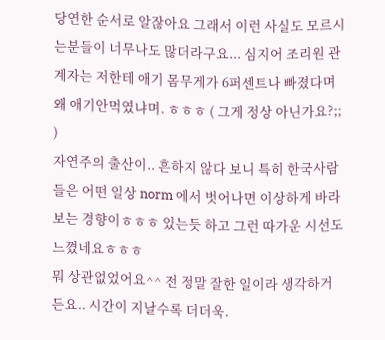당연한 순서로 알잖아요 그래서 이런 사실도 모르시는분들이 너무나도 많더라구요... 심지어 조리원 관계자는 저한테 애기 몸무게가 6퍼센트나 빠졌다며 왜 애기안먹였냐며. ㅎㅎㅎ ( 그게 정상 아닌가요?;; )
자연주의 출산이.. 흔하지 않다 보니 특히 한국사람들은 어떤 일상 norm 에서 벗어나면 이상하게 바라보는 경향이ㅎㅎㅎ 있는듯 하고 그런 따가운 시선도 느꼈네요ㅎㅎㅎ
뭐 상관없었어요^^ 전 정말 잘한 일이라 생각하거든요.. 시간이 지날수록 더더욱.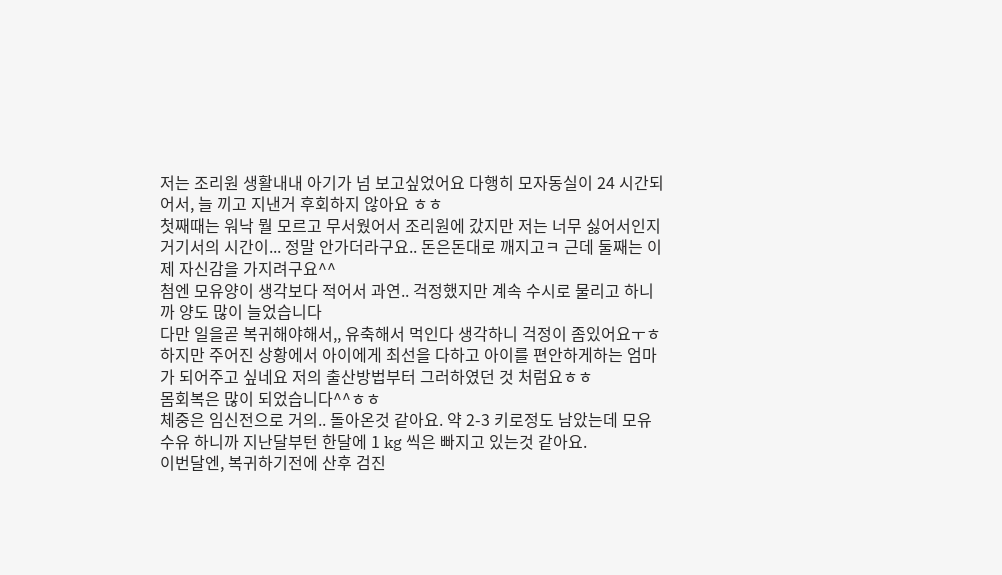저는 조리원 생활내내 아기가 넘 보고싶었어요 다행히 모자동실이 24 시간되어서, 늘 끼고 지낸거 후회하지 않아요 ㅎㅎ
첫째때는 워낙 뭘 모르고 무서웠어서 조리원에 갔지만 저는 너무 싫어서인지 거기서의 시간이... 정말 안가더라구요.. 돈은돈대로 깨지고ㅋ 근데 둘째는 이제 자신감을 가지려구요^^
첨엔 모유양이 생각보다 적어서 과연.. 걱정했지만 계속 수시로 물리고 하니까 양도 많이 늘었습니다
다만 일을곧 복귀해야해서,, 유축해서 먹인다 생각하니 걱정이 좀있어요ㅜㅎ
하지만 주어진 상황에서 아이에게 최선을 다하고 아이를 편안하게하는 엄마가 되어주고 싶네요 저의 출산방법부터 그러하였던 것 처럼요ㅎㅎ
몸회복은 많이 되었습니다^^ㅎㅎ
체중은 임신전으로 거의.. 돌아온것 같아요. 약 2-3 키로정도 남았는데 모유수유 하니까 지난달부턴 한달에 1 kg 씩은 빠지고 있는것 같아요.
이번달엔, 복귀하기전에 산후 검진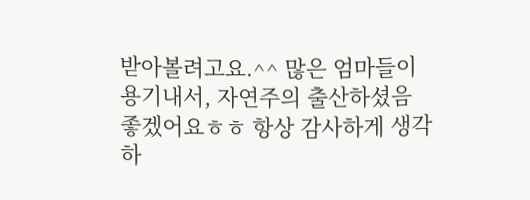받아볼려고요.^^ 많은 엄마들이 용기내서, 자연주의 출산하셨음 좋겠어요ㅎㅎ 항상 감사하게 생각하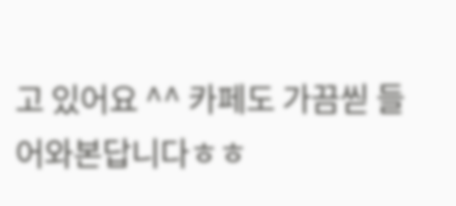고 있어요 ^^ 카페도 가끔씯 들어와본답니다ㅎㅎ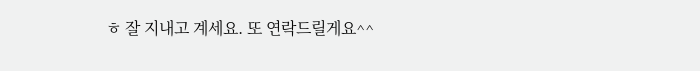ㅎ 잘 지내고 계세요. 또 연락드릴게요^^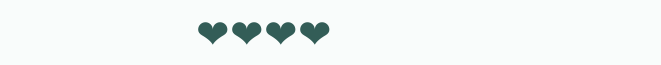❤❤❤❤